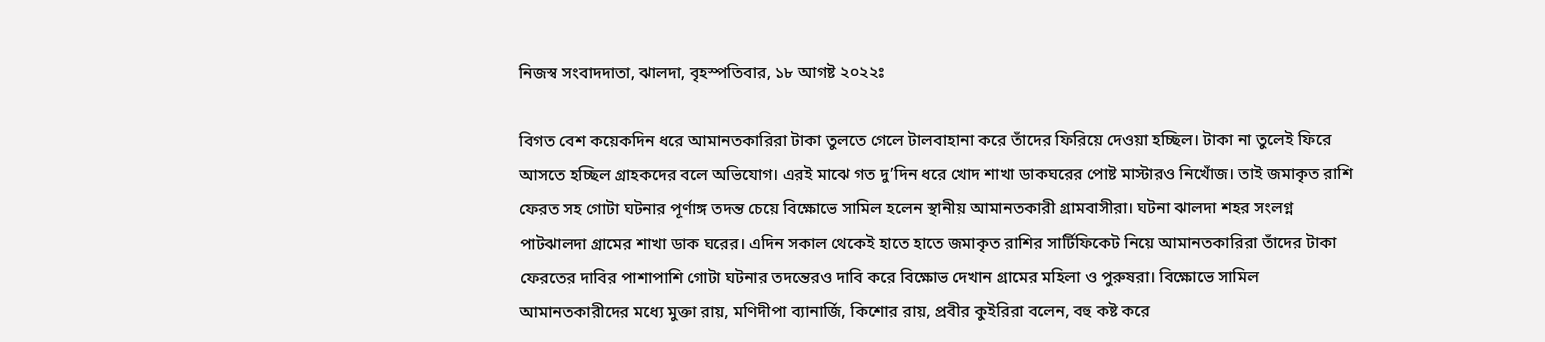নিজস্ব সংবাদদাতা, ঝালদা, বৃহস্পতিবার, ১৮ আগষ্ট ২০২২ঃ

বিগত বেশ কয়েকদিন ধরে আমানতকারিরা টাকা তুলতে গেলে টালবাহানা করে তাঁদের ফিরিয়ে দেওয়া হচ্ছিল। টাকা না তুলেই ফিরে আসতে হচ্ছিল গ্রাহকদের বলে অভিযোগ। এরই মাঝে গত দু’দিন ধরে খোদ শাখা ডাকঘরের পোষ্ট মাস্টারও নিখোঁজ। তাই জমাকৃত রাশি ফেরত সহ গোটা ঘটনার পূর্ণাঙ্গ তদন্ত চেয়ে বিক্ষোভে সামিল হলেন স্থানীয় আমানতকারী গ্রামবাসীরা। ঘটনা ঝালদা শহর সংলগ্ন পাটঝালদা গ্রামের শাখা ডাক ঘরের। এদিন সকাল থেকেই হাতে হাতে জমাকৃত রাশির সার্টিফিকেট নিয়ে আমানতকারিরা তাঁদের টাকা ফেরতের দাবির পাশাপাশি গোটা ঘটনার তদন্তেরও দাবি করে বিক্ষোভ দেখান গ্রামের মহিলা ও পুরুষরা। বিক্ষোভে সামিল আমানতকারীদের মধ্যে মুক্তা রায়, মণিদীপা ব্যানার্জি, কিশোর রায়, প্রবীর কুইরিরা বলেন, বহু কষ্ট করে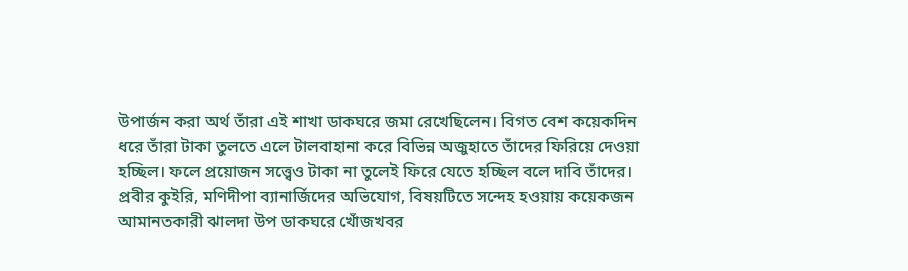উপার্জন করা অর্থ তাঁরা এই শাখা ডাকঘরে জমা রেখেছিলেন। বিগত বেশ কয়েকদিন ধরে তাঁরা টাকা তুলতে এলে টালবাহানা করে বিভিন্ন অজুহাতে তাঁদের ফিরিয়ে দেওয়া হচ্ছিল। ফলে প্রয়োজন সত্ত্বেও টাকা না তুলেই ফিরে যেতে হচ্ছিল বলে দাবি তাঁদের। প্রবীর কুইরি, মণিদীপা ব্যানার্জিদের অভিযোগ, বিষয়টিতে সন্দেহ হওয়ায় কয়েকজন আমানতকারী ঝালদা উপ ডাকঘরে খোঁজখবর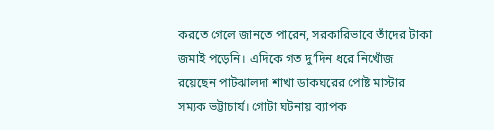করতে গেলে জানতে পারেন, সরকারিভাবে তাঁদের টাকা জমাই পড়েনি। এদিকে গত দু’দিন ধরে নিখোঁজ রয়েছেন পাটঝালদা শাখা ডাকঘরের পোষ্ট মাস্টার সম্যক ভট্টাচার্য। গোটা ঘটনায় ব্যাপক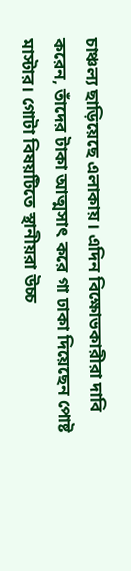চাঞ্চল্য ছাড়িয়েছে এলাকায়। এদিন বিক্ষোভকারীরা দাবি করেন, তাঁদের টাকা আত্মসাৎ করে গা ঢাকা দিয়েছেন পোষ্ট মাস্টার। গোটা বিষয়টিতে স্থানীয়রা উচ্চ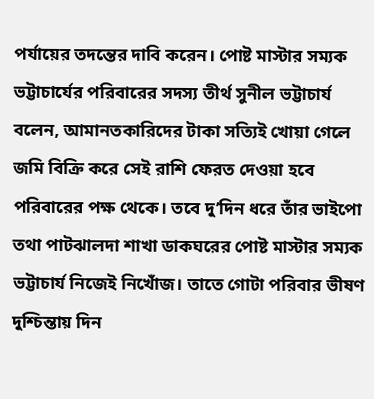পর্যায়ের তদন্তের দাবি করেন। পোষ্ট মাস্টার সম্যক ভট্টাচার্যের পরিবারের সদস্য তীর্থ সুনীল ভট্টাচার্য বলেন, আমানতকারিদের টাকা সত্যিই খোয়া গেলে জমি বিক্রি করে সেই রাশি ফেরত দেওয়া হবে পরিবারের পক্ষ থেকে। তবে দু’দিন ধরে তাঁর ভাইপো তথা পাটঝালদা শাখা ডাকঘরের পোষ্ট মাস্টার সম্যক ভট্টাচার্য নিজেই নিখোঁজ। তাতে গোটা পরিবার ভীষণ দুশ্চিন্তায় দিন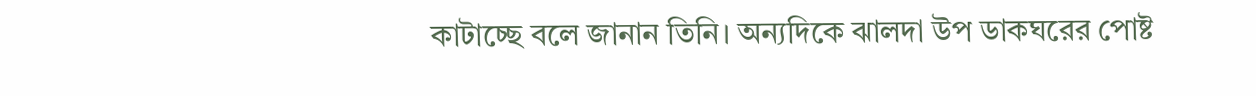কাটাচ্ছে বলে জানান তিনি। অন্যদিকে ঝালদা উপ ডাকঘরের পোষ্ট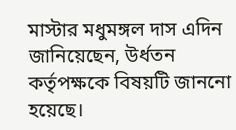মাস্টার মধুমঙ্গল দাস এদিন জানিয়েছেন, উর্ধতন কর্তৃপক্ষকে বিষয়টি জাননো হয়েছে।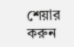শেয়ার করুন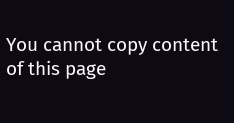You cannot copy content of this page